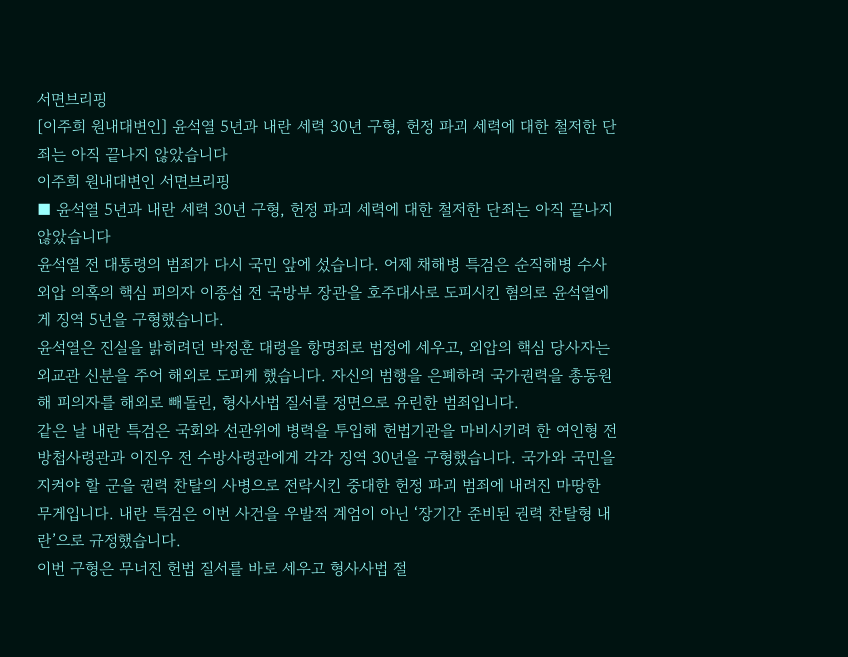서면브리핑
[이주희 원내대변인] 윤석열 5년과 내란 세력 30년 구형, 헌정 파괴 세력에 대한 철저한 단죄는 아직 끝나지 않았습니다
이주희 원내대변인 서면브리핑
■ 윤석열 5년과 내란 세력 30년 구형, 헌정 파괴 세력에 대한 철저한 단죄는 아직 끝나지 않았습니다
윤석열 전 대통령의 범죄가 다시 국민 앞에 섰습니다. 어제 채해병 특검은 순직해병 수사외압 의혹의 핵심 피의자 이종섭 전 국방부 장관을 호주대사로 도피시킨 혐의로 윤석열에게 징역 5년을 구형했습니다.
윤석열은 진실을 밝히려던 박정훈 대령을 항명죄로 법정에 세우고, 외압의 핵심 당사자는 외교관 신분을 주어 해외로 도피케 했습니다. 자신의 범행을 은폐하려 국가권력을 총동원해 피의자를 해외로 빼돌린, 형사사법 질서를 정면으로 유린한 범죄입니다.
같은 날 내란 특검은 국회와 선관위에 병력을 투입해 헌법기관을 마비시키려 한 여인형 전 방첩사령관과 이진우 전 수방사령관에게 각각 징역 30년을 구형했습니다. 국가와 국민을 지켜야 할 군을 권력 찬탈의 사병으로 전락시킨 중대한 헌정 파괴 범죄에 내려진 마땅한 무게입니다. 내란 특검은 이번 사건을 우발적 계엄이 아닌 ‘장기간 준비된 권력 찬탈형 내란’으로 규정했습니다.
이번 구형은 무너진 헌법 질서를 바로 세우고 형사사법 절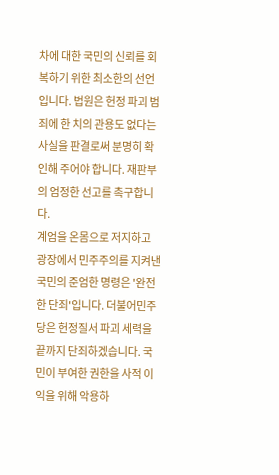차에 대한 국민의 신뢰를 회복하기 위한 최소한의 선언입니다. 법원은 헌정 파괴 범죄에 한 치의 관용도 없다는 사실을 판결로써 분명히 확인해 주어야 합니다. 재판부의 엄정한 선고를 촉구합니다.
계엄을 온몸으로 저지하고 광장에서 민주주의를 지켜낸 국민의 준엄한 명령은 '완전한 단죄'입니다. 더불어민주당은 헌정질서 파괴 세력을 끝까지 단죄하겠습니다. 국민이 부여한 권한을 사적 이익을 위해 악용하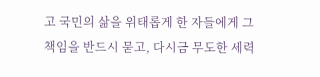고 국민의 삶을 위태롭게 한 자들에게 그 책임을 반드시 묻고, 다시금 무도한 세력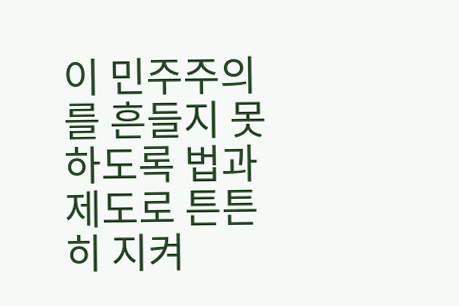이 민주주의를 흔들지 못하도록 법과 제도로 튼튼히 지켜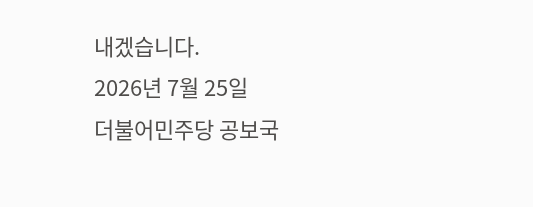내겠습니다.
2026년 7월 25일
더불어민주당 공보국